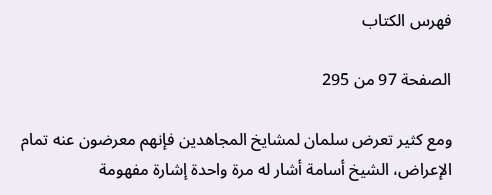فهرس الكتاب

الصفحة 97 من 295

ومع كثير تعرض سلمان لمشايخ المجاهدين فإنهم معرضون عنه تمام الإعراض، الشيخ أسامة أشار له مرة واحدة إشارة مفهومة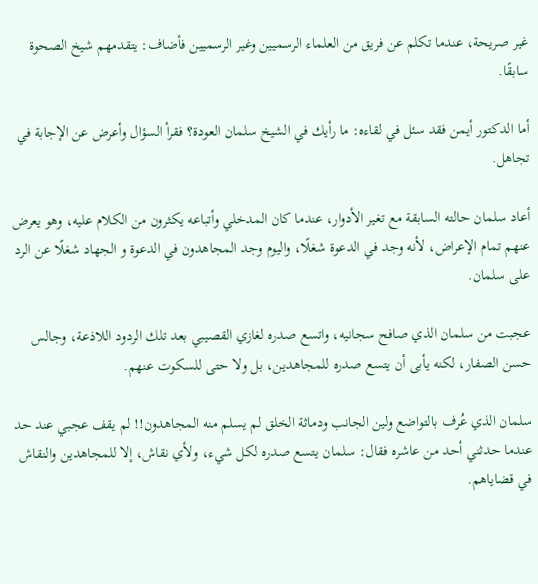غير صريحة، عندما تكلم عن فريق من العلماء الرسميين وغير الرسميين فأضاف: يتقدمهم شيخ الصحوة سابقًا.

أما الدكتور أيمن فقد سئل في لقاءه: ما رأيك في الشيخ سلمان العودة؟ فقرأ السؤال وأعرض عن الإجابة في تجاهل.

أعاد سلمان حالته السابقة مع تغير الأدوار، عندما كان المدخلي وأتباعه يكثرون من الكلام عليه، وهو يعرض عنهم تمام الإعراض، لأنه وجد في الدعوة شغلًا، واليوم وجد المجاهدون في الدعوة و الجهاد شغلًا عن الرد على سلمان.

عجبت من سلمان الذي صافح سجانيه، واتسع صدره لغازي القصيبي بعد تلك الردود اللاذعة، وجالس حسن الصفار، لكنه يأبى أن يتسع صدره للمجاهدين، بل ولا حتى للسكوت عنهم.

سلمان الذي عُرف بالتواضع ولين الجانب ودماثة الخلق لم يسلم منه المجاهدون!! لم يقف عجبي عند حد عندما حدثني أحد من عاشره فقال: سلمان يتسع صدره لكل شيء، ولأي نقاش، إلا للمجاهدين والنقاش في قضاياهم.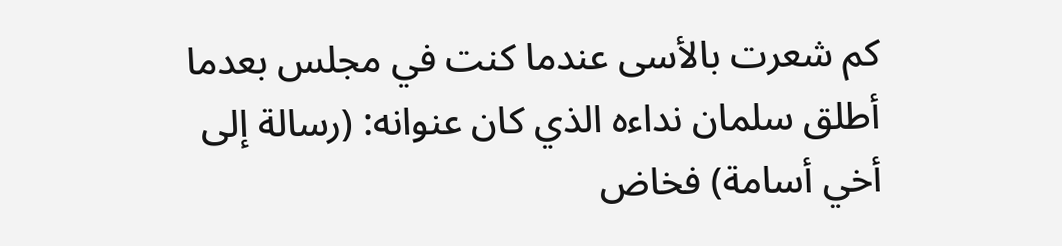كم شعرت بالأسى عندما كنت في مجلس بعدما أطلق سلمان نداءه الذي كان عنوانه: (رسالة إلى أخي أسامة) فخاض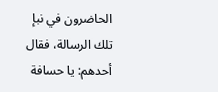الحاضرون في نبإ تلك الرسالة، فقال أحدهم: يا حسافة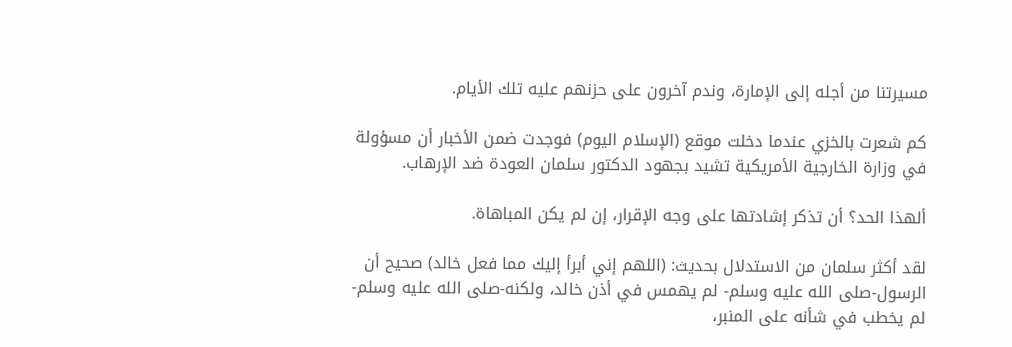مسيرتنا من أجله إلى الإمارة، وندم آخرون على حزنهم عليه تلك الأيام.

كم شعرت بالخزي عندما دخلت موقع (الإسلام اليوم) فوجدت ضمن الأخبار أن مسؤولة في وزارة الخارجية الأمريكية تشيد بجهود الدكتور سلمان العودة ضد الإرهاب.

ألهذا الحد؟ أن تذكر إشادتها على وجه الإقرار، إن لم يكن المباهاة.

لقد أكثر سلمان من الاستدلال بحديث: (اللهم إني أبرأ إليك مما فعل خالد) صحيح أن الرسول-صلى الله عليه وسلم- لم يهمس في أذن خالد، ولكنه-صلى الله عليه وسلم- لم يخطب في شأنه على المنبر،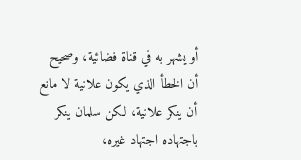أو يشهر به في قناة فضائية، وصحيح أن الخطأ الذي يكون علانية لا مانع أن ينكر علانية، لكن سلمان ينكر باجتهاده اجتهاد غيره،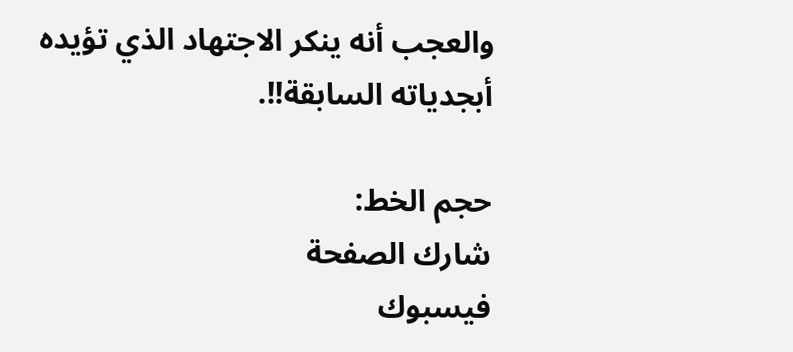والعجب أنه ينكر الاجتهاد الذي تؤيده أبجدياته السابقة!!.

حجم الخط:
شارك الصفحة
فيسبوك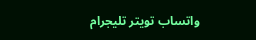واتساب تويتر تليجرام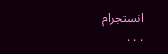انستجرام
. . .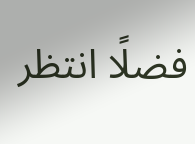فضلًا انتظر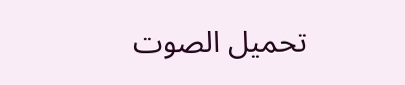تحميل الصوت